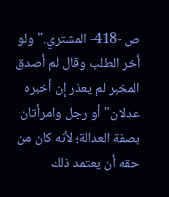ص -418- المشتري."ولو أخر الطلب وقال لم أصدق المخبر لم يعذر إن أخبره عدلان"أو رجل وامرأتان بصفة العدالة؛ لأنه كان من حقه أن يعتمد ذلك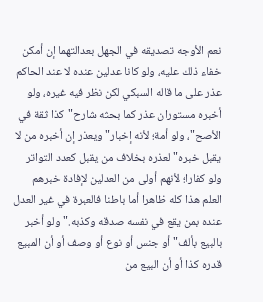نعم الأوجه تصديقه في الجهل بعدالتهما إن أمكن خفاء ذلك عليه، ولو كانا عدلين عنده لا عند الحاكم عذر على ما قاله السبكي لكن نظر فيه غيره، ولو أخبره مستوران عذر كما بحثه شارح"كذا ثقة في الأصح"، ولو أمة؛ لأنه إخبار"ويعذر إن أخبره من لا يقبل خبره"لعذره بخلاف من يقبل كعدد التواتر ولو كفارا؛ لأنهم أولى من العدلين لإفادة خبرهم العلم هذا كله ظاهرا أما باطنا فالعبرة في غير العدل عنده بمن يقع في نفسه صدقه وكذبه."ولو أخبر بالبيع بألف"أو جنس أو نوع أو وصف أو أن المبيع قدره كذا أو أن البيع من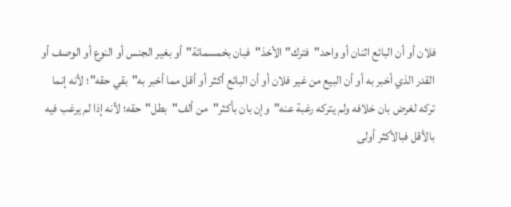فلان أو أن البائع اثنان أو واحد"فترك"الأخذ"فبان بخمسمائة"أو بغير الجنس أو النوع أو الوصف أو القدر الذي أخبر به أو أن البيع من غير فلان أو أن البائع أكثر أو أقل مما أخبر به"بقي حقه"؛ لأنه إنما تركه لغرض بان خلافه ولم يتركه رغبة عنه"وإن بان بأكثر"من ألف"بطل"حقه؛ لأنه إذا لم يرغب فيه بالأقل فبالأكثر أولى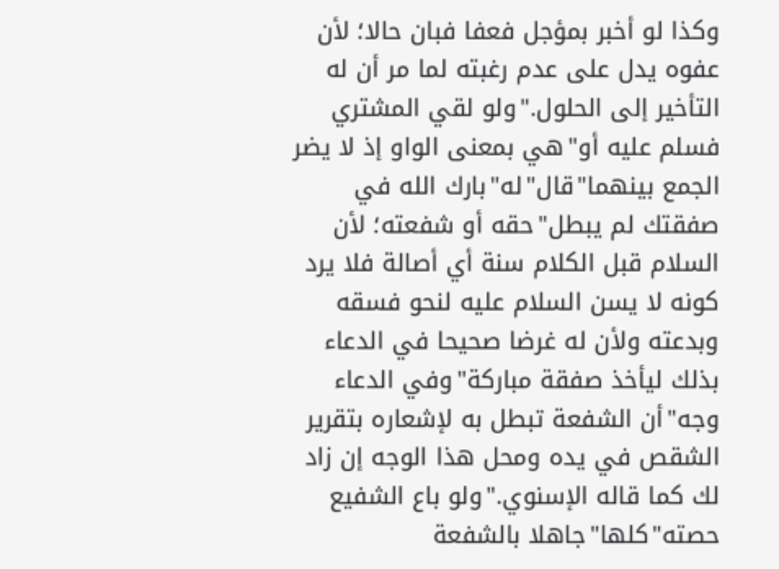وكذا لو أخبر بمؤجل فعفا فبان حالا؛ لأن عفوه يدل على عدم رغبته لما مر أن له التأخير إلى الحلول."ولو لقي المشتري فسلم عليه أو"هي بمعنى الواو إذ لا يضر الجمع بينهما"قال"له"بارك الله في صفقتك لم يبطل"حقه أو شفعته؛ لأن السلام قبل الكلام سنة أي أصالة فلا يرد كونه لا يسن السلام عليه لنحو فسقه وبدعته ولأن له غرضا صحيحا في الدعاء بذلك ليأخذ صفقة مباركة"وفي الدعاء وجه"أن الشفعة تبطل به لإشعاره بتقرير الشقص في يده ومحل هذا الوجه إن زاد لك كما قاله الإسنوي."ولو باع الشفيع حصته"كلها"جاهلا بالشفعة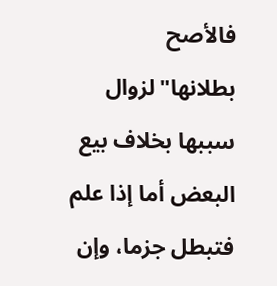فالأصح بطلانها"لزوال سببها بخلاف بيع البعض أما إذا علم فتبطل جزما، وإن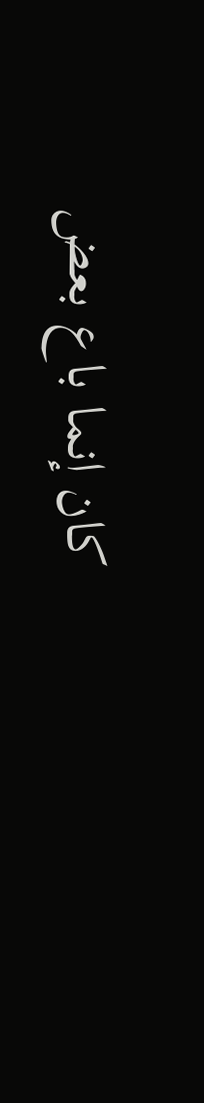كان إنما باع بعض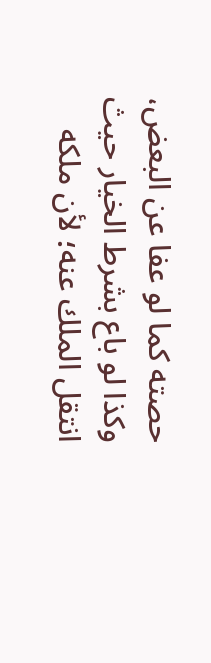حصته كما لو عفا عن البعض، وكذا لو باع بشرط الخيار حيث انتقل الملك عنه؛ لأن ملكه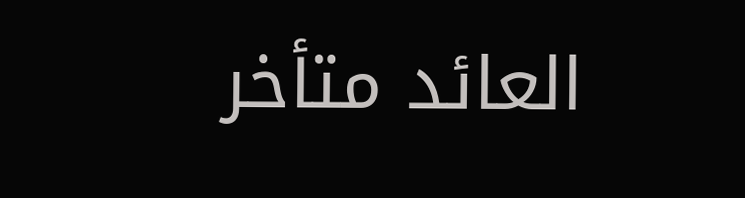العائد متأخر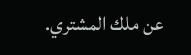عن ملك المشتري.